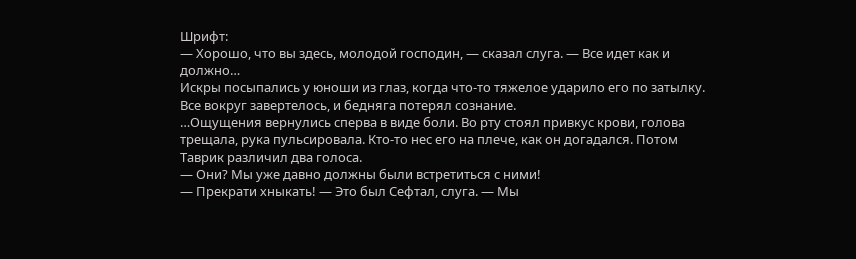Шрифт:
— Хорошо, что вы здесь, молодой господин, — сказал слуга. — Все идет как и должно…
Искры посыпались у юноши из глаз, когда что-то тяжелое ударило его по затылку. Все вокруг завертелось, и бедняга потерял сознание.
…Ощущения вернулись сперва в виде боли. Во рту стоял привкус крови, голова трещала, рука пульсировала. Кто-то нес его на плече, как он догадался. Потом Таврик различил два голоса.
— Они? Мы уже давно должны были встретиться с ними!
— Прекрати хныкать! — Это был Сефтал, слуга. — Мы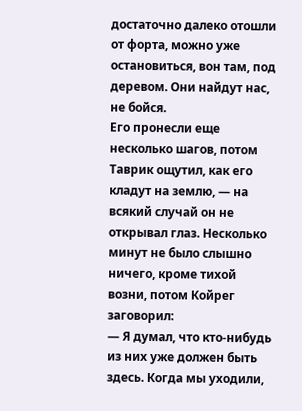достаточно далеко отошли от форта, можно уже остановиться, вон там, под деревом. Они найдут нас, не бойся.
Его пронесли еще несколько шагов, потом Таврик ощутил, как его кладут на землю, — на всякий случай он не открывал глаз. Несколько минут не было слышно ничего, кроме тихой возни, потом Койрег заговорил:
— Я думал, что кто-нибудь из них уже должен быть здесь. Когда мы уходили,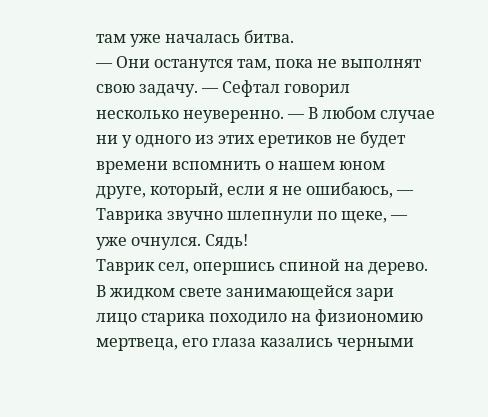там уже началась битва.
— Они останутся там, пока не выполнят свою задачу. — Сефтал говорил несколько неуверенно. — В любом случае ни у одного из этих еретиков не будет времени вспомнить о нашем юном друге, который, если я не ошибаюсь, — Таврика звучно шлепнули по щеке, — уже очнулся. Сядь!
Таврик сел, опершись спиной на дерево. В жидком свете занимающейся зари лицо старика походило на физиономию мертвеца, его глаза казались черными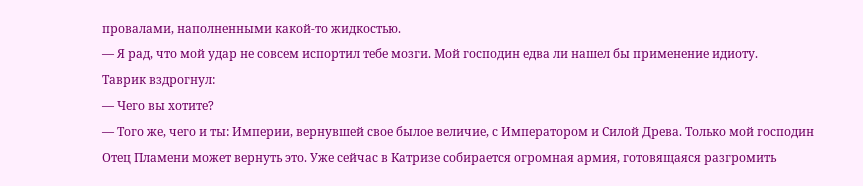провалами, наполненными какой-то жидкостью.
— Я рад, что мой удар не совсем испортил тебе мозги. Мой господин едва ли нашел бы применение идиоту.
Таврик вздрогнул:
— Чего вы хотите?
— Того же, чего и ты: Империи, вернувшей свое былое величие, с Императором и Силой Древа. Только мой господин Отец Пламени может вернуть это. Уже сейчас в Катризе собирается огромная армия, готовящаяся разгромить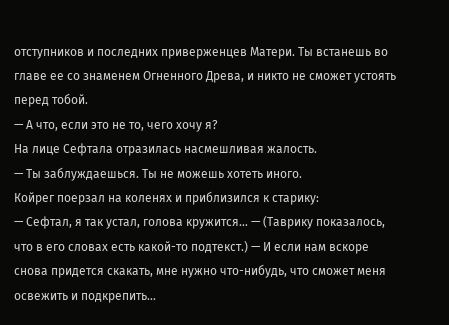отступников и последних приверженцев Матери. Ты встанешь во главе ее со знаменем Огненного Древа, и никто не сможет устоять перед тобой.
— А что, если это не то, чего хочу я?
На лице Сефтала отразилась насмешливая жалость.
— Ты заблуждаешься. Ты не можешь хотеть иного.
Койрег поерзал на коленях и приблизился к старику:
— Сефтал, я так устал, голова кружится… — (Таврику показалось, что в его словах есть какой-то подтекст.) — И если нам вскоре снова придется скакать, мне нужно что-нибудь, что сможет меня освежить и подкрепить…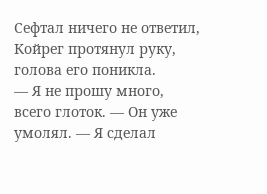Сефтал ничего не ответил, Койрег протянул руку, голова его поникла.
— Я не прошу много, всего глоток. — Он уже умолял. — Я сделал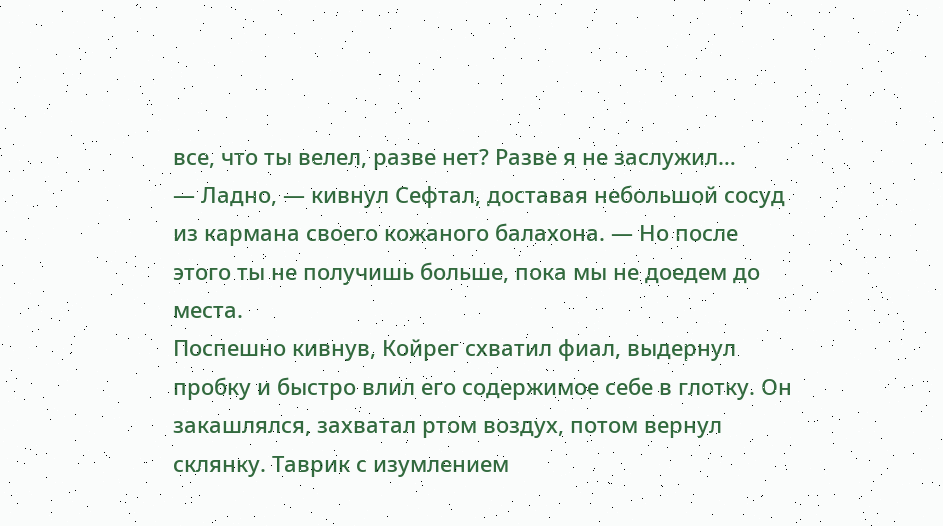все, что ты велел, разве нет? Разве я не заслужил…
— Ладно, — кивнул Сефтал, доставая небольшой сосуд из кармана своего кожаного балахона. — Но после этого ты не получишь больше, пока мы не доедем до места.
Поспешно кивнув, Койрег схватил фиал, выдернул пробку и быстро влил его содержимое себе в глотку. Он закашлялся, захватал ртом воздух, потом вернул склянку. Таврик с изумлением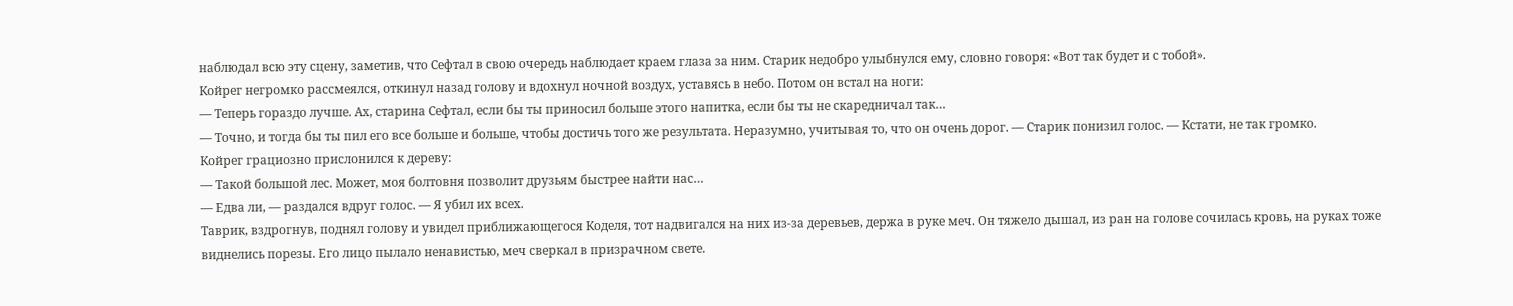наблюдал всю эту сцену, заметив, что Сефтал в свою очередь наблюдает краем глаза за ним. Старик недобро улыбнулся ему, словно говоря: «Вот так будет и с тобой».
Койрег негромко рассмеялся, откинул назад голову и вдохнул ночной воздух, уставясь в небо. Потом он встал на ноги:
— Теперь гораздо лучше. Ах, старина Сефтал, если бы ты приносил больше этого напитка, если бы ты не скаредничал так…
— Точно, и тогда бы ты пил его все больше и больше, чтобы достичь того же результата. Неразумно, учитывая то, что он очень дорог. — Старик понизил голос. — Кстати, не так громко.
Койрег грациозно прислонился к дереву:
— Такой большой лес. Может, моя болтовня позволит друзьям быстрее найти нас…
— Едва ли, — раздался вдруг голос. — Я убил их всех.
Таврик, вздрогнув, поднял голову и увидел приближающегося Коделя, тот надвигался на них из-за деревьев, держа в руке меч. Он тяжело дышал, из ран на голове сочилась кровь, на руках тоже виднелись порезы. Его лицо пылало ненавистью, меч сверкал в призрачном свете.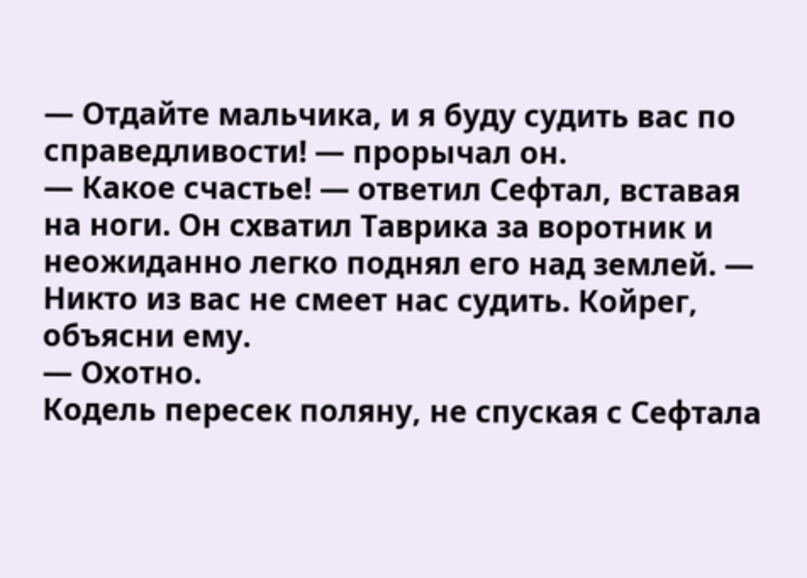— Отдайте мальчика, и я буду судить вас по справедливости! — прорычал он.
— Какое счастье! — ответил Сефтал, вставая на ноги. Он схватил Таврика за воротник и неожиданно легко поднял его над землей. — Никто из вас не смеет нас судить. Койрег, объясни ему.
— Охотно.
Кодель пересек поляну, не спуская с Сефтала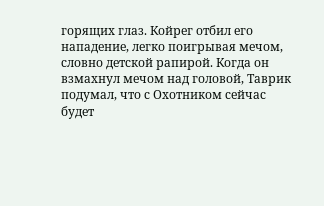горящих глаз. Койрег отбил его нападение, легко поигрывая мечом, словно детской рапирой. Когда он взмахнул мечом над головой, Таврик подумал, что с Охотником сейчас будет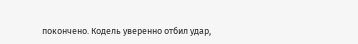покончено. Кодель уверенно отбил удар,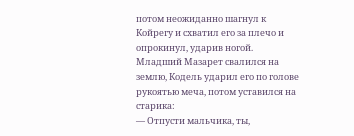потом неожиданно шагнул к Койрегу и схватил его за плечо и опрокинул, ударив ногой. Младший Мазарет свалился на землю, Кодель ударил его по голове рукоятью меча, потом уставился на старика:
— Отпусти мальчика, ты,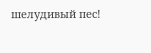шелудивый пес!